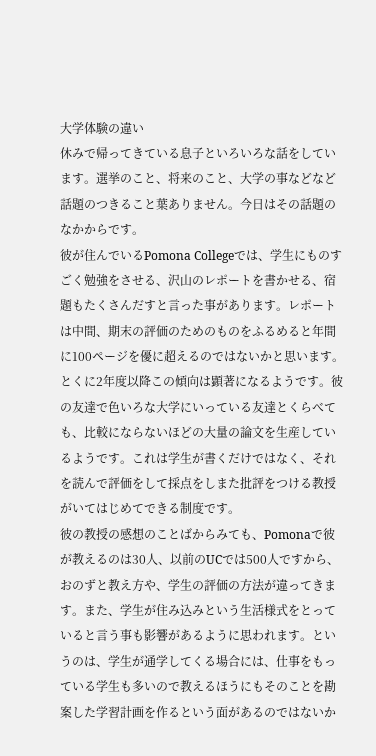大学体験の違い
休みで帰ってきている息子といろいろな話をしています。選挙のこと、将来のこと、大学の事などなど話題のつきること葉ありません。今日はその話題のなかからです。
彼が住んでいるPomona Collegeでは、学生にものすごく勉強をさせる、沢山のレポートを書かせる、宿題もたくさんだすと言った事があります。レポートは中間、期末の評価のためのものをふるめると年間に100ページを優に超えるのではないかと思います。とくに2年度以降この傾向は顕著になるようです。彼の友達で色いろな大学にいっている友達とくらべても、比較にならないほどの大量の論文を生産しているようです。これは学生が書くだけではなく、それを読んで評価をして採点をしまた批評をつける教授がいてはじめてできる制度です。
彼の教授の感想のことばからみても、Pomonaで彼が教えるのは30人、以前のUCでは500人ですから、おのずと教え方や、学生の評価の方法が違ってきます。また、学生が住み込みという生活様式をとっていると言う事も影響があるように思われます。というのは、学生が通学してくる場合には、仕事をもっている学生も多いので教えるほうにもそのことを勘案した学習計画を作るという面があるのではないか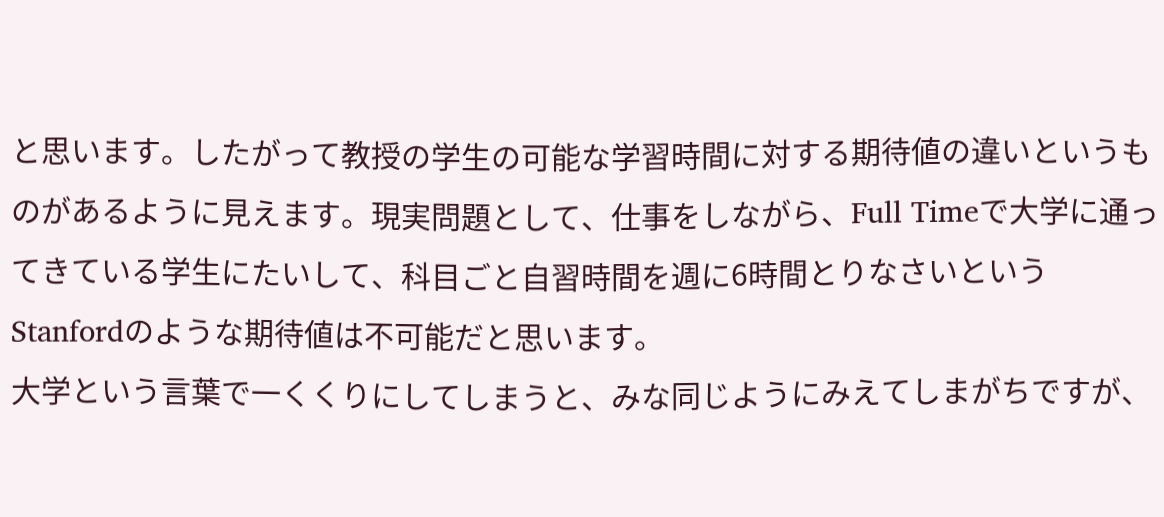と思います。したがって教授の学生の可能な学習時間に対する期待値の違いというものがあるように見えます。現実問題として、仕事をしながら、Full Timeで大学に通ってきている学生にたいして、科目ごと自習時間を週に6時間とりなさいというStanfordのような期待値は不可能だと思います。
大学という言葉で一くくりにしてしまうと、みな同じようにみえてしまがちですが、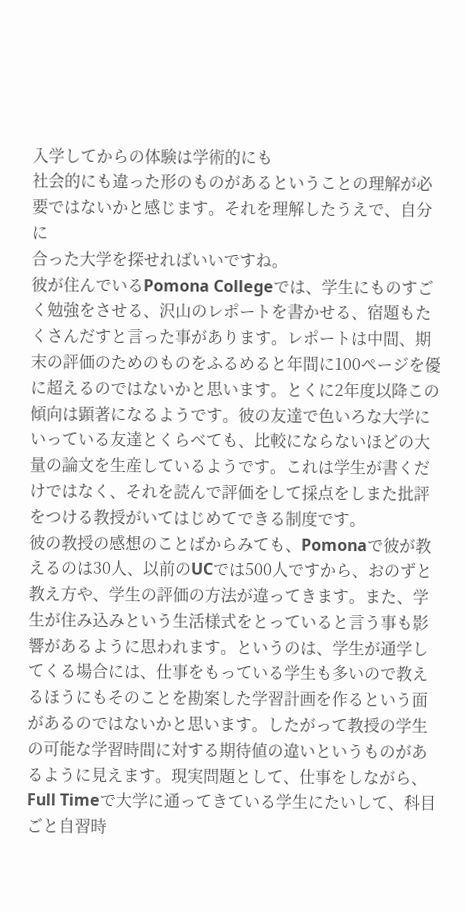入学してからの体験は学術的にも
社会的にも違った形のものがあるということの理解が必要ではないかと感じます。それを理解したうえで、自分に
合った大学を探せればいいですね。
彼が住んでいるPomona Collegeでは、学生にものすごく勉強をさせる、沢山のレポートを書かせる、宿題もたくさんだすと言った事があります。レポートは中間、期末の評価のためのものをふるめると年間に100ページを優に超えるのではないかと思います。とくに2年度以降この傾向は顕著になるようです。彼の友達で色いろな大学にいっている友達とくらべても、比較にならないほどの大量の論文を生産しているようです。これは学生が書くだけではなく、それを読んで評価をして採点をしまた批評をつける教授がいてはじめてできる制度です。
彼の教授の感想のことばからみても、Pomonaで彼が教えるのは30人、以前のUCでは500人ですから、おのずと教え方や、学生の評価の方法が違ってきます。また、学生が住み込みという生活様式をとっていると言う事も影響があるように思われます。というのは、学生が通学してくる場合には、仕事をもっている学生も多いので教えるほうにもそのことを勘案した学習計画を作るという面があるのではないかと思います。したがって教授の学生の可能な学習時間に対する期待値の違いというものがあるように見えます。現実問題として、仕事をしながら、Full Timeで大学に通ってきている学生にたいして、科目ごと自習時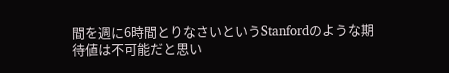間を週に6時間とりなさいというStanfordのような期待値は不可能だと思い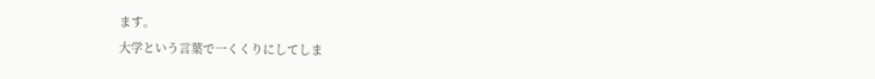ます。
大学という言葉で一くくりにしてしま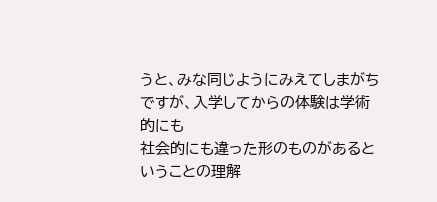うと、みな同じようにみえてしまがちですが、入学してからの体験は学術的にも
社会的にも違った形のものがあるということの理解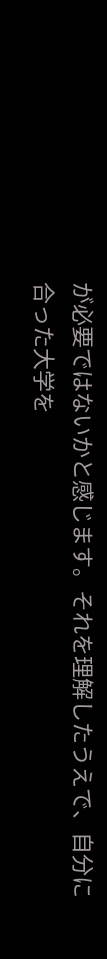が必要ではないかと感じます。それを理解したうえで、自分に
合った大学を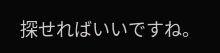探せればいいですね。